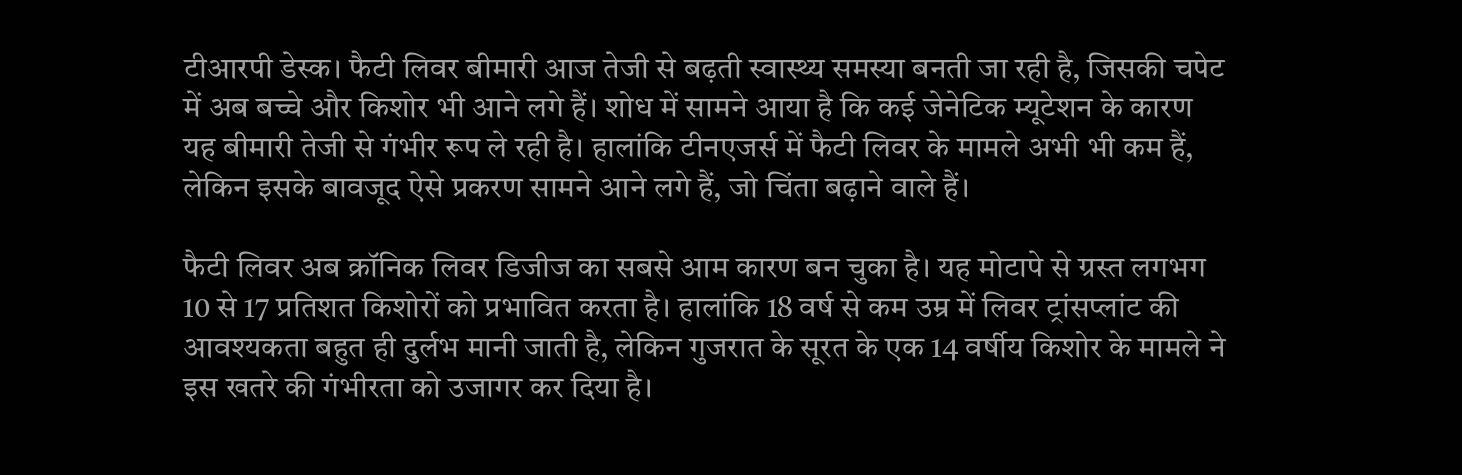टीआरपी डेस्क। फैटी लिवर बीमारी आज तेजी से बढ़ती स्वास्थ्य समस्या बनती जा रही है, जिसकी चपेट में अब बच्चे और किशोर भी आने लगे हैं। शोध में सामने आया है कि कई जेनेटिक म्यूटेशन के कारण यह बीमारी तेजी से गंभीर रूप ले रही है। हालांकि टीनएजर्स में फैटी लिवर के मामले अभी भी कम हैं, लेकिन इसके बावजूद ऐसे प्रकरण सामने आने लगे हैं, जो चिंता बढ़ाने वाले हैं।

फैटी लिवर अब क्रॉनिक लिवर डिजीज का सबसे आम कारण बन चुका है। यह मोटापे से ग्रस्त लगभग 10 से 17 प्रतिशत किशोरों को प्रभावित करता है। हालांकि 18 वर्ष से कम उम्र में लिवर ट्रांसप्लांट की आवश्यकता बहुत ही दुर्लभ मानी जाती है, लेकिन गुजरात के सूरत के एक 14 वर्षीय किशोर के मामले ने इस खतरे की गंभीरता को उजागर कर दिया है।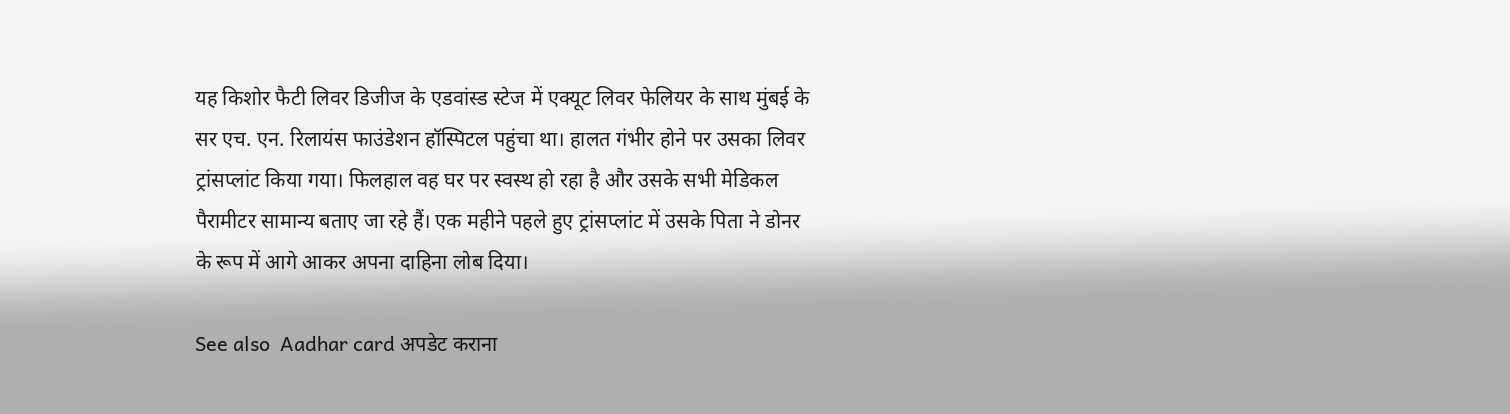यह किशोर फैटी लिवर डिजीज के एडवांस्ड स्टेज में एक्यूट लिवर फेलियर के साथ मुंबई के सर एच. एन. रिलायंस फाउंडेशन हॉस्पिटल पहुंचा था। हालत गंभीर होने पर उसका लिवर ट्रांसप्लांट किया गया। फिलहाल वह घर पर स्वस्थ हो रहा है और उसके सभी मेडिकल पैरामीटर सामान्य बताए जा रहे हैं। एक महीने पहले हुए ट्रांसप्लांट में उसके पिता ने डोनर के रूप में आगे आकर अपना दाहिना लोब दिया।

See also  Aadhar card अपडेट कराना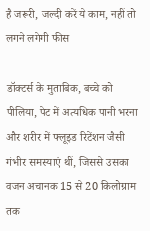है जरूरी, जल्दी करें ये काम, नहीं तो लगने लगेगी फीस

डॉक्टर्स के मुताबिक, बच्चे को पीलिया, पेट में अत्यधिक पानी भरना और शरीर में फ्लूइड रिटेंशन जैसी गंभीर समस्याएं थीं, जिससे उसका वजन अचानक 15 से 20 किलोग्राम तक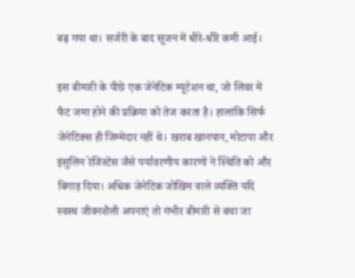बढ़ गया था। सर्जरी के बाद सूजन में धीरे-धीरे कमी आई।

इस बीमारी के पीछे एक जेनेटिक म्यूटेशन था, जो लिवर में फैट जमा होने की प्रक्रिया को तेज करता है। हालांकि सिर्फ जेनेटिक्स ही जिम्मेदार नहीं थे। खराब खानपान, मोटापा और इंसुलिन रेजिस्टेंस जैसे पर्यावरणीय कारणों ने स्थिति को और बिगाड़ दिया। अधिक जेनेटिक जोखिम वाले व्यक्ति यदि स्वस्थ जीवनशैली अपनाएं तो गंभीर बीमारी से बचा जा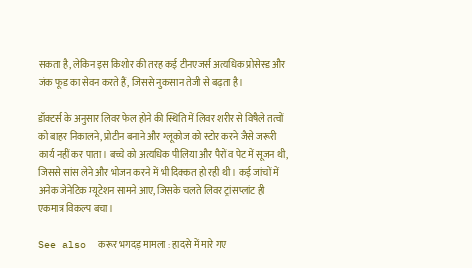सकता है, लेकिन इस किशोर की तरह कई टीनएजर्स अत्यधिक प्रोसेस्ड और जंक फूड का सेवन करते हैं, जिससे नुकसान तेजी से बढ़ता है।

डॉक्टर्स के अनुसार लिवर फेल होने की स्थिति में लिवर शरीर से विषैले तत्वों को बाहर निकालने, प्रोटीन बनाने और ग्लूकोज को स्टोर करने जैसे जरूरी कार्य नहीं कर पाता। बच्चे को अत्यधिक पीलिया और पैरों व पेट में सूजन थी, जिससे सांस लेने और भोजन करने में भी दिक्कत हो रही थी। कई जांचों में अनेक जेनेटिक म्यूटेशन सामने आए, जिसके चलते लिवर ट्रांसप्लांट ही एकमात्र विकल्प बचा।

See also  करूर भगदड़ मामला : हादसे में मारे गए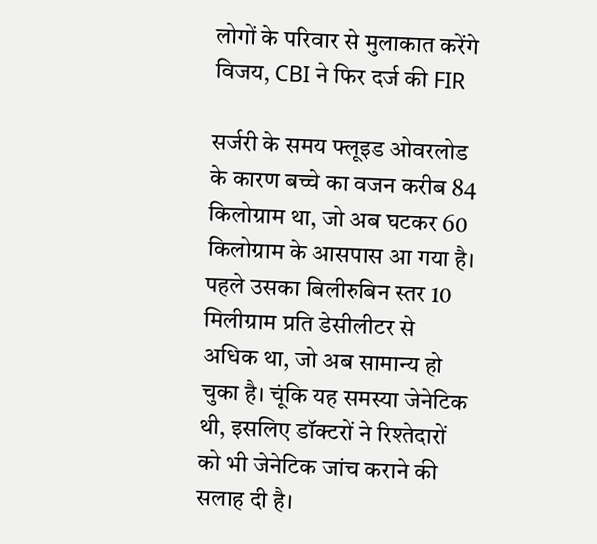लोगों के परिवार से मुलाकात करेंगे विजय, CBI ने फिर दर्ज की FIR

सर्जरी के समय फ्लूइड ओवरलोड के कारण बच्चे का वजन करीब 84 किलोग्राम था, जो अब घटकर 60 किलोग्राम के आसपास आ गया है। पहले उसका बिलीरुबिन स्तर 10 मिलीग्राम प्रति डेसीलीटर से अधिक था, जो अब सामान्य हो चुका है। चूंकि यह समस्या जेनेटिक थी, इसलिए डॉक्टरों ने रिश्तेदारों को भी जेनेटिक जांच कराने की सलाह दी है।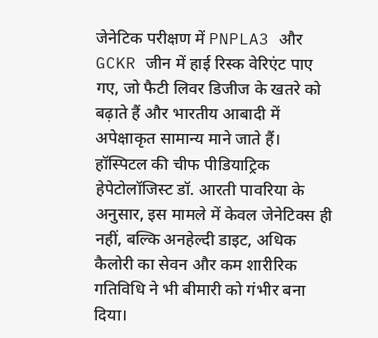जेनेटिक परीक्षण में PNPLA3 और GCKR जीन में हाई रिस्क वेरिएंट पाए गए, जो फैटी लिवर डिजीज के खतरे को बढ़ाते हैं और भारतीय आबादी में अपेक्षाकृत सामान्य माने जाते हैं। हॉस्पिटल की चीफ पीडियाट्रिक हेपेटोलॉजिस्ट डॉ. आरती पावरिया के अनुसार, इस मामले में केवल जेनेटिक्स ही नहीं, बल्कि अनहेल्दी डाइट, अधिक कैलोरी का सेवन और कम शारीरिक गतिविधि ने भी बीमारी को गंभीर बना दिया।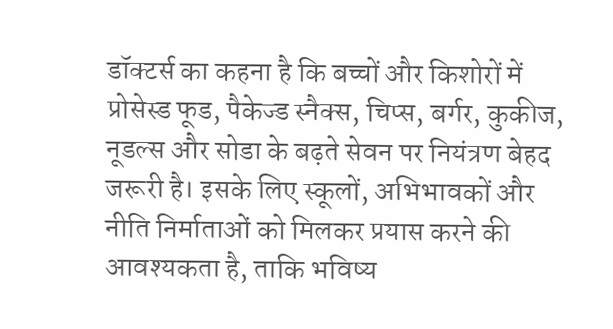डॉक्टर्स का कहना है कि बच्चों और किशोरों में प्रोसेस्ड फूड, पैकेज्ड स्नैक्स, चिप्स, बर्गर, कुकीज, नूडल्स और सोडा के बढ़ते सेवन पर नियंत्रण बेहद जरूरी है। इसके लिए स्कूलों, अभिभावकों और नीति निर्माताओं को मिलकर प्रयास करने की आवश्यकता है, ताकि भविष्य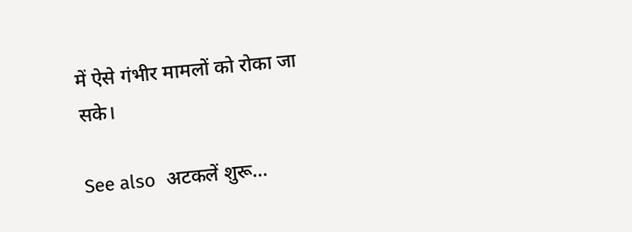में ऐसे गंभीर मामलों को रोका जा सके।

See also  अटकलें शुरू…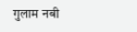गुलाम नबी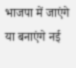भाजपा में जाएंगे या बनाएंगे नई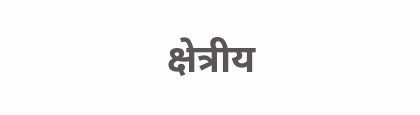क्षेत्रीय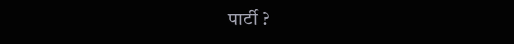पार्टी ?